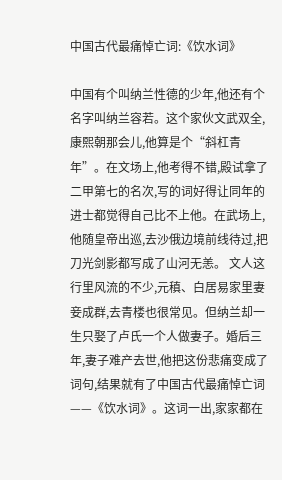中国古代最痛悼亡词:《饮水词》

中国有个叫纳兰性德的少年,他还有个名字叫纳兰容若。这个家伙文武双全,康熙朝那会儿,他算是个“斜杠青年”。在文场上,他考得不错,殿试拿了二甲第七的名次,写的词好得让同年的进士都觉得自己比不上他。在武场上,他随皇帝出巡,去沙俄边境前线待过,把刀光剑影都写成了山河无恙。 文人这行里风流的不少,元稹、白居易家里妻妾成群,去青楼也很常见。但纳兰却一生只娶了卢氏一个人做妻子。婚后三年,妻子难产去世,他把这份悲痛变成了词句,结果就有了中国古代最痛悼亡词——《饮水词》。这词一出,家家都在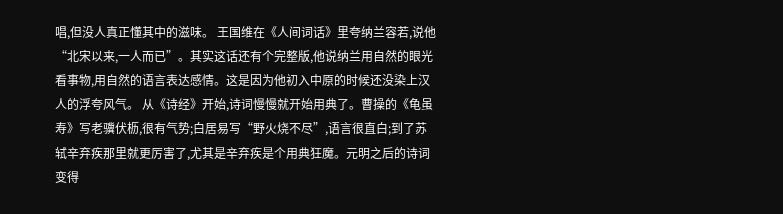唱,但没人真正懂其中的滋味。 王国维在《人间词话》里夸纳兰容若,说他“北宋以来,一人而已”。其实这话还有个完整版,他说纳兰用自然的眼光看事物,用自然的语言表达感情。这是因为他初入中原的时候还没染上汉人的浮夸风气。 从《诗经》开始,诗词慢慢就开始用典了。曹操的《龟虽寿》写老骥伏枥,很有气势;白居易写“野火烧不尽”,语言很直白;到了苏轼辛弃疾那里就更厉害了,尤其是辛弃疾是个用典狂魔。元明之后的诗词变得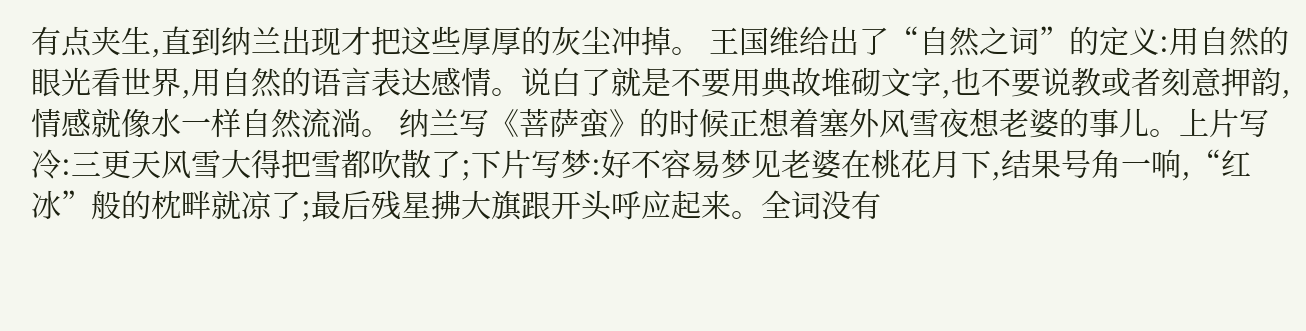有点夹生,直到纳兰出现才把这些厚厚的灰尘冲掉。 王国维给出了“自然之词”的定义:用自然的眼光看世界,用自然的语言表达感情。说白了就是不要用典故堆砌文字,也不要说教或者刻意押韵,情感就像水一样自然流淌。 纳兰写《菩萨蛮》的时候正想着塞外风雪夜想老婆的事儿。上片写冷:三更天风雪大得把雪都吹散了;下片写梦:好不容易梦见老婆在桃花月下,结果号角一响,“红冰”般的枕畔就凉了;最后残星拂大旗跟开头呼应起来。全词没有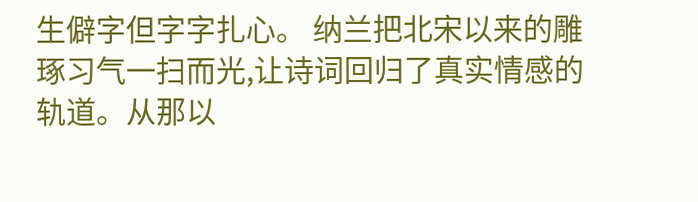生僻字但字字扎心。 纳兰把北宋以来的雕琢习气一扫而光,让诗词回归了真实情感的轨道。从那以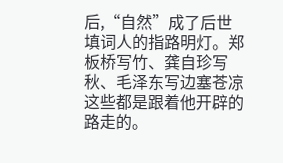后,“自然”成了后世填词人的指路明灯。郑板桥写竹、龚自珍写秋、毛泽东写边塞苍凉这些都是跟着他开辟的路走的。